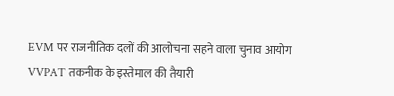EVM पर राजनीतिक दलों की आलोचना सहने वाला चुनाव आयोग VVPAT तकनीक के इस्तेमाल की तैयारी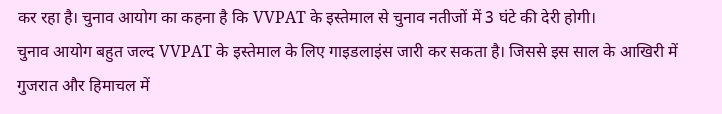कर रहा है। चुनाव आयोग का कहना है कि VVPAT के इस्तेमाल से चुनाव नतीजों में 3 घंटे की देरी होगी।
चुनाव आयोग बहुत जल्द VVPAT के इस्तेमाल के लिए गाइडलाइंस जारी कर सकता है। जिससे इस साल के आखिरी में गुजरात और हिमाचल में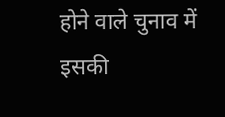होने वाले चुनाव में इसकी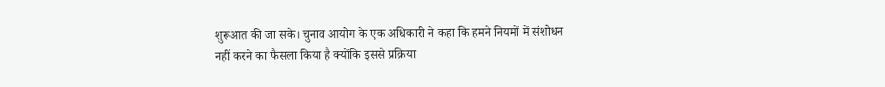शुरूआत की जा सके। चुनाव आयोग के एक अधिकारी ने कहा कि हमने नियमों में संशोधन नहीं करने का फैसला किया है क्योंकि इससे प्रक्रिया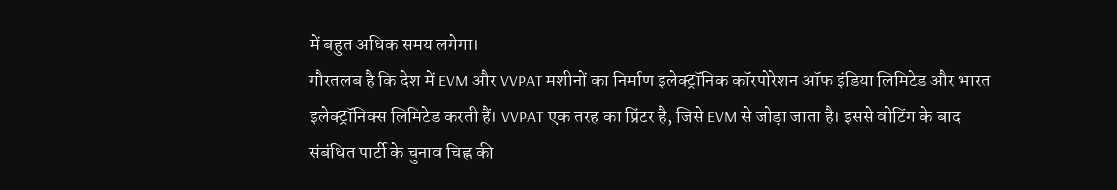में बहुत अधिक समय लगेगा।
गौरतलब है कि देश में EVM और VVPAT मशीनों का निर्माण इलेक्ट्रॉनिक कॉरपोरेशन ऑफ इंडिया लिमिटेड और भारत इलेक्ट्रॉनिक्स लिमिटेड करती हैं। VVPAT एक तरह का प्रिंटर है, जिसे EVM से जोड़ा जाता है। इससे वोटिंग के बाद संबंधित पार्टी के चुनाव चिह्न की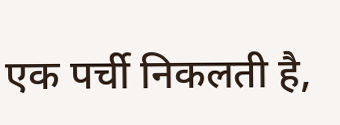एक पर्ची निकलती है,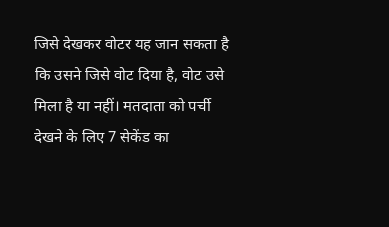जिसे देखकर वोटर यह जान सकता है कि उसने जिसे वोट दिया है, वोट उसे मिला है या नहीं। मतदाता को पर्ची देखने के लिए 7 सेकेंड का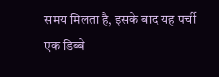समय मिलता है, इसके बाद यह पर्ची एक डिब्बे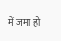में जमा हो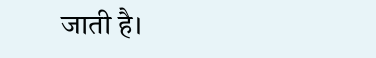जाती है।